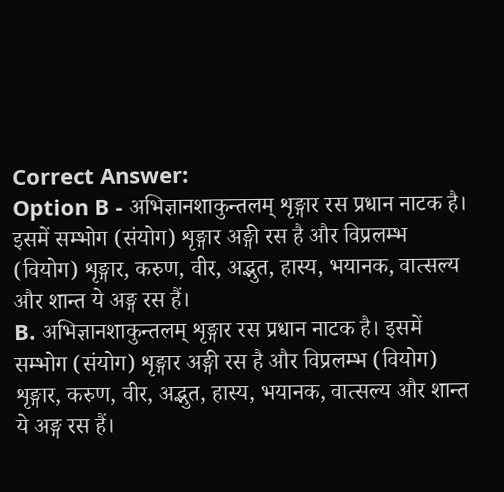Correct Answer:
Option B - अभिज्ञानशाकुन्तलम् शृङ्गार रस प्रधान नाटक है। इसमें सम्भोग (संयोग) शृङ्गार अङ्गी रस है और विप्रलम्भ (वियोग) शृङ्गार, करुण, वीर, अद्भुत, हास्य, भयानक, वात्सल्य और शान्त ये अङ्ग रस हैं।
B. अभिज्ञानशाकुन्तलम् शृङ्गार रस प्रधान नाटक है। इसमें सम्भोग (संयोग) शृङ्गार अङ्गी रस है और विप्रलम्भ (वियोग) शृङ्गार, करुण, वीर, अद्भुत, हास्य, भयानक, वात्सल्य और शान्त ये अङ्ग रस हैं।